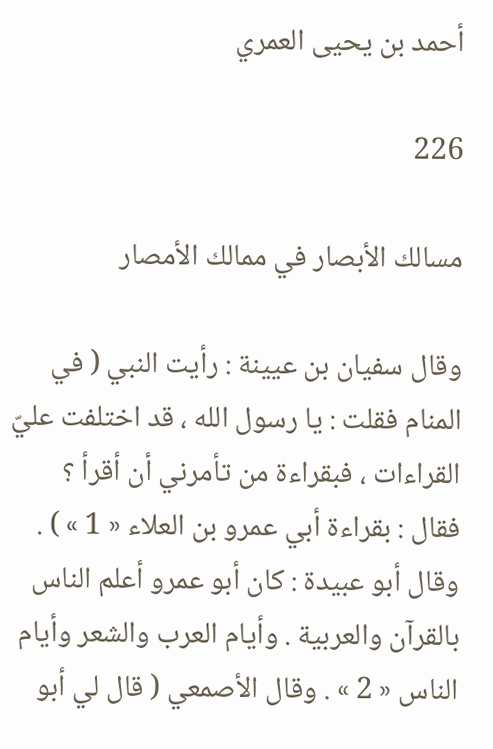أحمد بن يحيى العمري

226

مسالك الأبصار في ممالك الأمصار

وقال سفيان بن عيينة : رأيت النبي ( في المنام فقلت : يا رسول الله ، قد اختلفت عليّ القراءات ، فبقراءة من تأمرني أن أقرأ ؟ فقال : بقراءة أبي عمرو بن العلاء « 1 » ) . وقال أبو عبيدة : كان أبو عمرو أعلم الناس بالقرآن والعربية . وأيام العرب والشعر وأيام الناس « 2 » . وقال الأصمعي ( قال لي أبو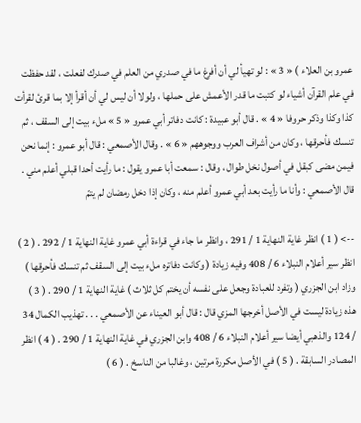عمرو بن العلاء ) « 3 » : لو تهيأ لي أن أفرغ ما في صدري من العلم في صدرك لفعلت ، لقد حفظت في علم القرآن أشياء لو كتبت ما قدر الأعمش على حملها ، ولولا أن ليس لي أن أقرأ إلا بما قرئ لقرأت كذا وكذا وذكر حروفا « 4 » . قال أبو عبيدة : كانت دفاتر أبي عمرو « 5 » ملء بيت إلى السقف ، ثم تنسك فأحرقها ، وكان من أشراف العرب ووجوههم « 6 » . وقال الأصمعي : قال أبو عمرو : إنما نحن فيمن مضى كبقل في أصول نخل طوال ، وقال : سمعت أبا عمرو يقول : ما رأيت أحدا قبلي أعلم مني . قال الأصمعي : وأنا ما رأيت بعد أبي عمرو أعلم منه ، وكان إذا دخل رمضان لم يتمّ

--> ( 1 ) انظر غاية النهاية 1 / 291 ، وانظر ما جاء في قراءة أبي عمرو غاية النهاية 1 / 292 . ( 2 ) انظر سير أعلام النبلاء 6 / 408 وفيه زيادة ( وكانت دفاتره ملء بيت إلى السقف ثم تنسك فأحرقها ) وزاد ابن الجزري ( وتفرد للعبادة وجعل على نفسه أن يختم كل ثلاث ) غاية النهاية 1 / 290 . ( 3 ) هذه زيادة ليست في الأصل أخرجها المزي قال : قال أبو العيناء عن الأصمعي . . . تهذيب الكمال 34 / 124 والذهبي أيضا سير أعلام النبلاء 6 / 408 وابن الجزري في غاية النهاية 1 / 290 . ( 4 ) انظر المصادر السابقة . ( 5 ) في الأصل مكررة مرتين ، وغالبا من الناسخ . ( 6 )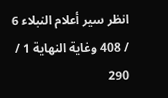انظر سير أعلام النبلاء 6 / 408 وغاية النهاية 1 / 290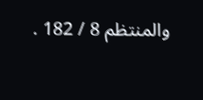والمنتظم 8 / 182 .